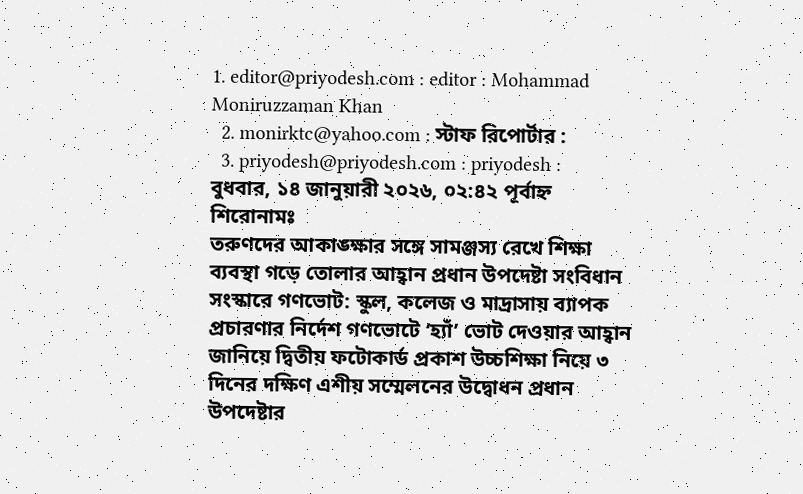1. editor@priyodesh.com : editor : Mohammad Moniruzzaman Khan
  2. monirktc@yahoo.com : স্টাফ রিপোর্টার :
  3. priyodesh@priyodesh.com : priyodesh :
বুধবার, ১৪ জানুয়ারী ২০২৬, ০২:৪২ পূর্বাহ্ন
শিরোনামঃ
তরুণদের আকাঙ্ক্ষার সঙ্গে সামঞ্জস্য রেখে শিক্ষা ব্যবস্থা গড়ে তোলার আহ্বান প্রধান উপদেষ্টা সংবিধান সংস্কারে গণভোট: স্কুল, কলেজ ও মাদ্রাসায় ব্যাপক প্রচারণার নির্দেশ গণভোটে ‘হ্যাঁ’ ভোট দেওয়ার আহ্বান জানিয়ে দ্বিতীয় ফটোকার্ড প্রকাশ উচ্চশিক্ষা নিয়ে ৩ দিনের দক্ষিণ এশীয় সম্মেলনের উদ্বোধন প্রধান উপদেষ্টার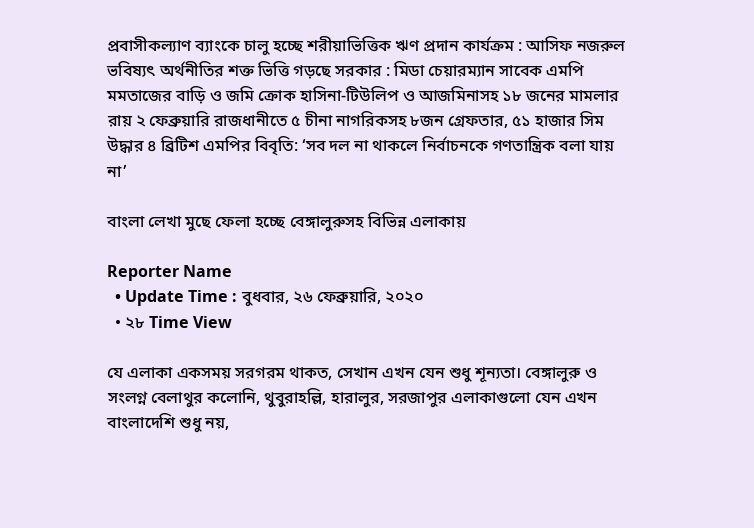প্রবাসীকল্যাণ ব্যাংকে চালু হচ্ছে শরীয়াভিত্তিক ঋণ প্রদান কার্যক্রম : আসিফ নজরুল ভবিষ্যৎ অর্থনীতির শক্ত ভিত্তি গড়ছে সরকার : মিডা চেয়ারম্যান সাবেক এমপি মমতাজের বাড়ি ও জমি ক্রোক হাসিনা-টিউলিপ ও আজমিনাসহ ১৮ জনের মামলার রায় ২ ফেব্রুয়ারি রাজধানীতে ৫ চীনা নাগরিকসহ ৮জন গ্রেফতার, ৫১ হাজার সিম উদ্ধার ৪ ব্রিটিশ এমপির বিবৃতি: ‘সব দল না থাকলে নির্বাচনকে গণতান্ত্রিক বলা যায় না’

বাংলা লেখা মুছে ফেলা হচ্ছে বেঙ্গালুরুসহ বিভিন্ন এলাকায়

Reporter Name
  • Update Time : বুধবার, ২৬ ফেব্রুয়ারি, ২০২০
  • ২৮ Time View

যে এলাকা একসময় সরগরম থাকত, সেখান এখন যেন শুধু শূন্যতা। বেঙ্গালুরু ও সংলগ্ন বেলাথুর কলোনি, থুবুরাহল্লি, হারালুর, সরজাপুর এলাকাগুলো যেন এখন বাংলাদেশি শুধু নয়,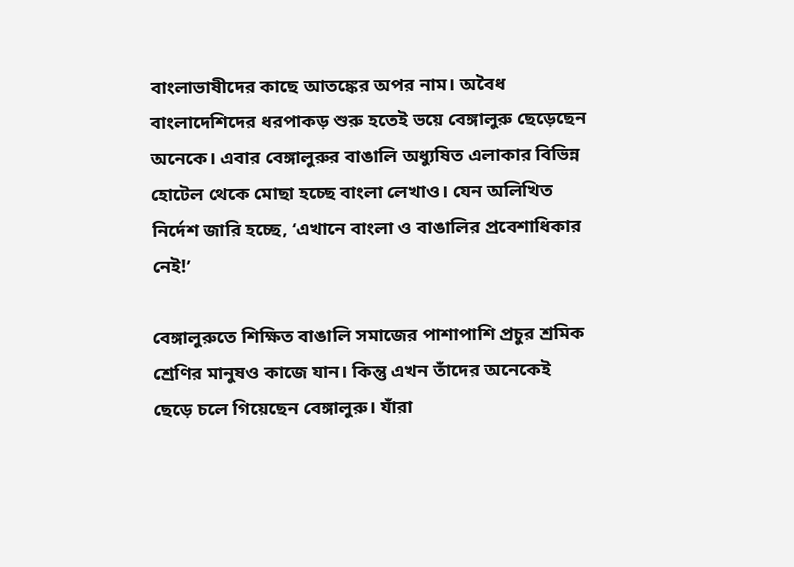বাংলাভাষীদের কাছে আতঙ্কের অপর নাম। অবৈধ বাংলাদেশিদের ধরপাকড় শুরু হতেই ভয়ে বেঙ্গালুরু ছেড়েছেন অনেকে। এবার বেঙ্গালুরুর বাঙালি অধ্যুষিত এলাকার বিভিন্ন হোটেল থেকে মোছা হচ্ছে বাংলা লেখাও। যেন অলিখিত নির্দেশ জারি হচ্ছে, ‘এখানে বাংলা ও বাঙালির প্রবেশাধিকার নেই!’

বেঙ্গালুরুতে শিক্ষিত বাঙালি সমাজের পাশাপাশি প্রচুর শ্রমিক শ্রেণির মানুষও কাজে যান। কিন্তু এখন তাঁদের অনেকেই ছেড়ে চলে গিয়েছেন বেঙ্গালুরু। যাঁরা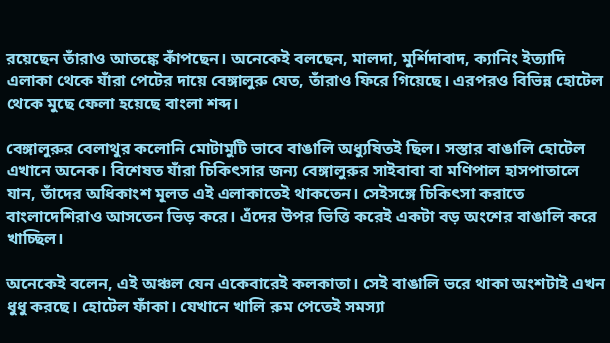রয়েছেন তাঁরাও আতঙ্কে কাঁপছেন। অনেকেই বলছেন, মালদা, মুর্শিদাবাদ, ক্যানিং ইত্যাদি এলাকা থেকে যাঁরা পেটের দায়ে বেঙ্গালুরু যেত, তাঁরাও ফিরে গিয়েছে। এরপরও বিভিন্ন হোটেল থেকে মুছে ফেলা হয়েছে বাংলা শব্দ।

বেঙ্গালুরুর বেলাথুর কলোনি মোটামুটি ভাবে বাঙালি অধ্যুষিতই ছিল। সস্তার বাঙালি হোটেল এখানে অনেক। বিশেষত যাঁরা চিকিৎসার জন্য বেঙ্গালুরুর সাইবাবা বা মণিপাল হাসপাতালে যান, তাঁদের অধিকাংশ মূলত এই এলাকাতেই থাকতেন। সেইসঙ্গে চিকিৎসা করাতে বাংলাদেশিরাও আসতেন ভিড় করে। এঁদের উপর ভিত্তি করেই একটা বড় অংশের বাঙালি করে খাচ্ছিল।

অনেকেই বলেন, এই অঞ্চল যেন একেবারেই কলকাতা। সেই বাঙালি ভরে থাকা অংশটাই এখন ধুধু করছে। হোটেল ফাঁকা। যেখানে খালি রুম পেতেই সমস্যা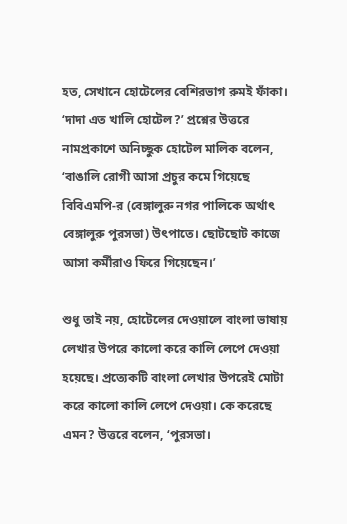হত, সেখানে হোটেলের বেশিরভাগ রুমই ফাঁকা। ‘দাদা এত খালি হোটেল?’ প্রশ্নের উত্তরে নামপ্রকাশে অনিচ্ছুক হোটেল মালিক বলেন, ‘বাঙালি রোগী আসা প্রচুর কমে গিয়েছে বিবিএমপি-র (বেঙ্গালুরু নগর পালিকে অর্থাৎ বেঙ্গালুরু পুরসভা) উৎপাতে। ছোটছোট কাজে আসা কর্মীরাও ফিরে গিয়েছেন।’

শুধু তাই নয়, হোটেলের দেওয়ালে বাংলা ভাষায় লেখার উপরে কালো করে কালি লেপে দেওয়া হয়েছে। প্রত্যেকটি বাংলা লেখার উপরেই মোটা করে কালো কালি লেপে দেওয়া। কে করেছে এমন? উত্তরে বলেন, ‘পুরসভা।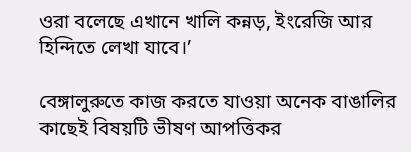ওরা বলেছে এখানে খালি কন্নড়, ইংরেজি আর হিন্দিতে লেখা যাবে।’

বেঙ্গালুরুতে কাজ করতে যাওয়া অনেক বাঙালির কাছেই বিষয়টি ভীষণ আপত্তিকর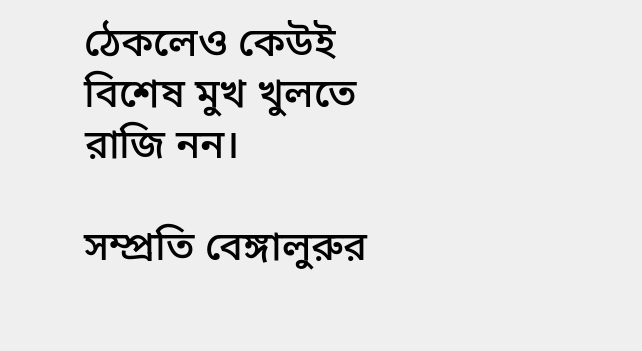ঠেকলেও কেউই বিশেষ মুখ খুলতে রাজি নন।

সম্প্রতি বেঙ্গালুরুর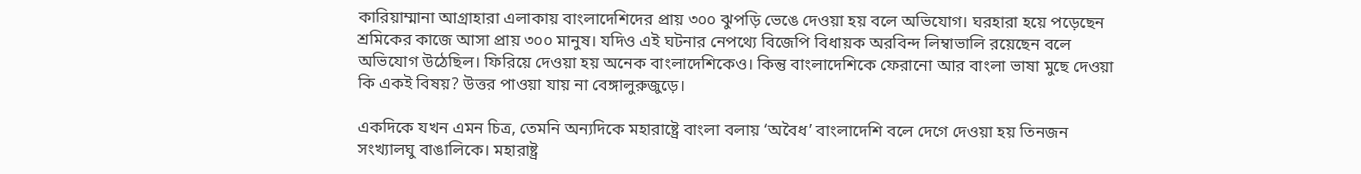কারিয়াম্মানা আগ্রাহারা এলাকায় বাংলাদেশিদের প্রায় ৩০০ ঝুপড়ি ভেঙে দেওয়া হয় বলে অভিযোগ। ঘরহারা হয়ে পড়েছেন শ্রমিকের কাজে আসা প্রায় ৩০০ মানুষ। যদিও এই ঘটনার নেপথ্যে বিজেপি বিধায়ক অরবিন্দ লিম্বাভালি রয়েছেন বলে অভিযোগ উঠেছিল। ফিরিয়ে দেওয়া হয় অনেক বাংলাদেশিকেও। কিন্তু বাংলাদেশিকে ফেরানো আর বাংলা ভাষা মুছে দেওয়া কি একই বিষয়? উত্তর পাওয়া যায় না বেঙ্গালুরুজুড়ে।

একদিকে যখন এমন চিত্র, তেমনি অন্যদিকে মহারাষ্ট্রে বাংলা বলায় ‘অবৈধ’ বাংলাদেশি বলে দেগে দেওয়া হয় তিনজন সংখ্যালঘু বাঙালিকে। মহারাষ্ট্র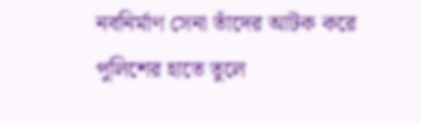নবনির্মাণ সেনা তাঁদের আটক করে পুলিশের হাতে তুলে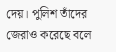দেয়। পুলিশ তাঁদের জেরাও করেছে বলে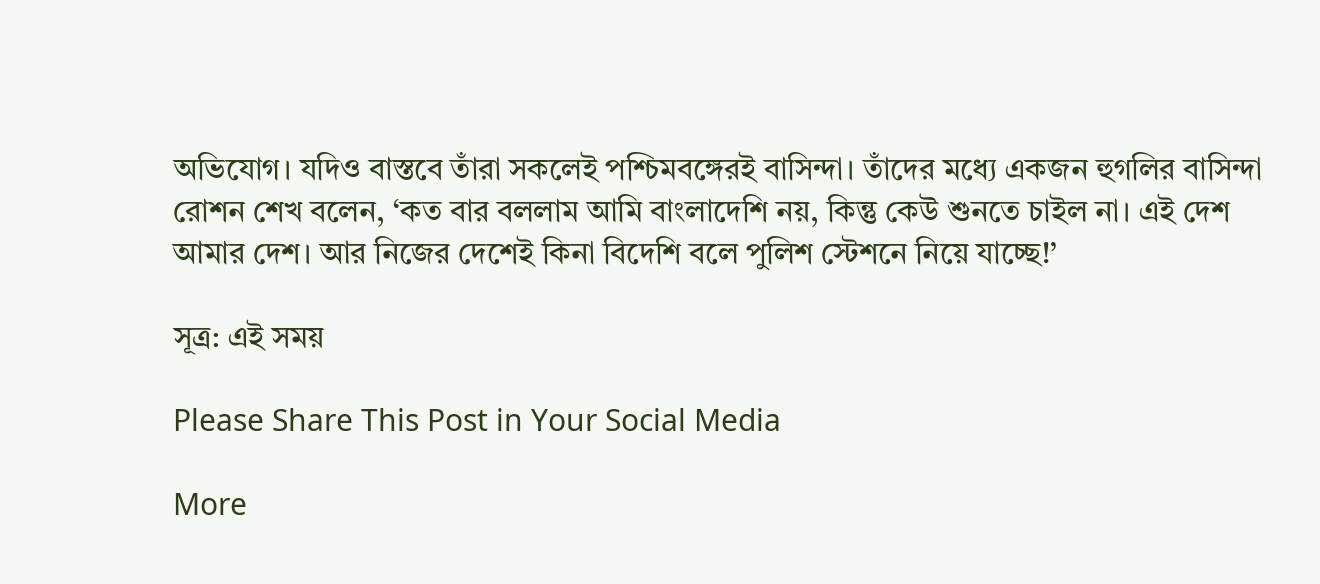অভিযোগ। যদিও বাস্তবে তাঁরা সকলেই পশ্চিমবঙ্গেরই বাসিন্দা। তাঁদের মধ্যে একজন হুগলির বাসিন্দা রোশন শেখ বলেন, ‘কত বার বললাম আমি বাংলাদেশি নয়, কিন্তু কেউ শুনতে চাইল না। এই দেশ আমার দেশ। আর নিজের দেশেই কিনা বিদেশি বলে পুলিশ স্টেশনে নিয়ে যাচ্ছে!’

সূত্র: এই সময়

Please Share This Post in Your Social Media

More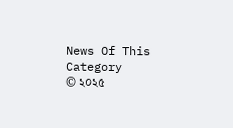News Of This Category
© ২০২৫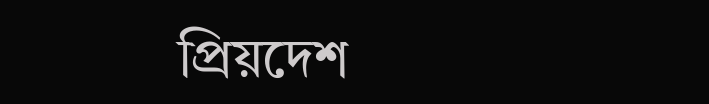প্রিয়দেশ